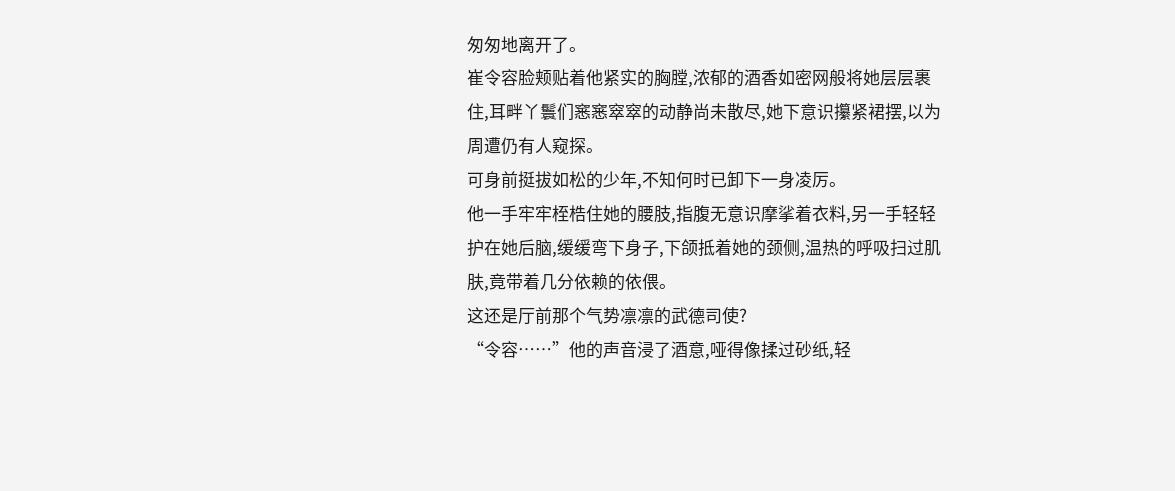匆匆地离开了。
崔令容脸颊贴着他紧实的胸膛,浓郁的酒香如密网般将她层层裹住,耳畔丫鬟们窸窸窣窣的动静尚未散尽,她下意识攥紧裙摆,以为周遭仍有人窥探。
可身前挺拔如松的少年,不知何时已卸下一身凌厉。
他一手牢牢桎梏住她的腰肢,指腹无意识摩挲着衣料,另一手轻轻护在她后脑,缓缓弯下身子,下颌抵着她的颈侧,温热的呼吸扫过肌肤,竟带着几分依赖的依偎。
这还是厅前那个气势凛凛的武德司使?
“令容……”他的声音浸了酒意,哑得像揉过砂纸,轻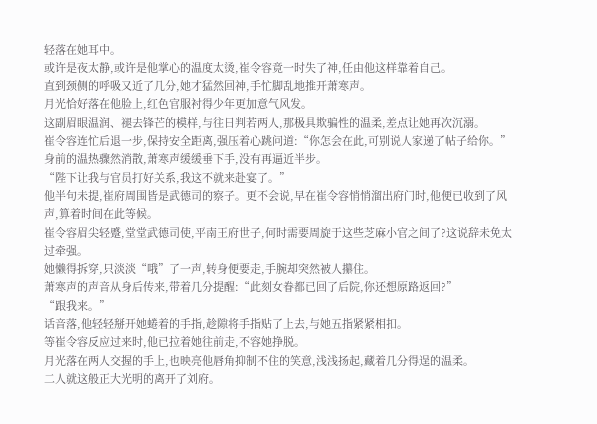轻落在她耳中。
或许是夜太静,或许是他掌心的温度太烫,崔令容竟一时失了神,任由他这样靠着自己。
直到颈侧的呼吸又近了几分,她才猛然回神,手忙脚乱地推开萧寒声。
月光恰好落在他脸上,红色官服衬得少年更加意气风发。
这副眉眼温润、褪去锋芒的模样,与往日判若两人,那极具欺骗性的温柔,差点让她再次沉溺。
崔令容连忙后退一步,保持安全距离,强压着心跳问道:“你怎会在此,可别说人家递了帖子给你。”
身前的温热骤然消散,萧寒声缓缓垂下手,没有再逼近半步。
“陛下让我与官员打好关系,我这不就来赴宴了。”
他半句未提,崔府周围皆是武德司的察子。更不会说,早在崔令容悄悄溜出府门时,他便已收到了风声,算着时间在此等候。
崔令容眉尖轻蹙,堂堂武德司使,平南王府世子,何时需要周旋于这些芝麻小官之间了?这说辞未免太过牵强。
她懒得拆穿,只淡淡“哦”了一声,转身便要走,手腕却突然被人攥住。
萧寒声的声音从身后传来,带着几分提醒:“此刻女眷都已回了后院,你还想原路返回?”
“跟我来。”
话音落,他轻轻掰开她蜷着的手指,趁隙将手指贴了上去,与她五指紧紧相扣。
等崔令容反应过来时,他已拉着她往前走,不容她挣脱。
月光落在两人交握的手上,也映亮他唇角抑制不住的笑意,浅浅扬起,藏着几分得逞的温柔。
二人就这般正大光明的离开了刘府。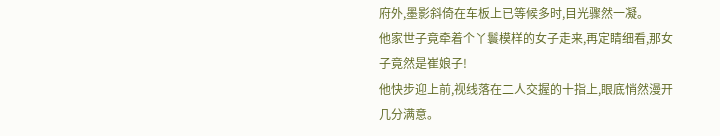府外,墨影斜倚在车板上已等候多时,目光骤然一凝。
他家世子竟牵着个丫鬟模样的女子走来,再定睛细看,那女子竟然是崔娘子!
他快步迎上前,视线落在二人交握的十指上,眼底悄然漫开几分满意。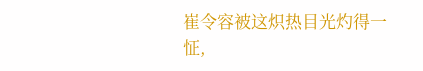崔令容被这炽热目光灼得一怔,